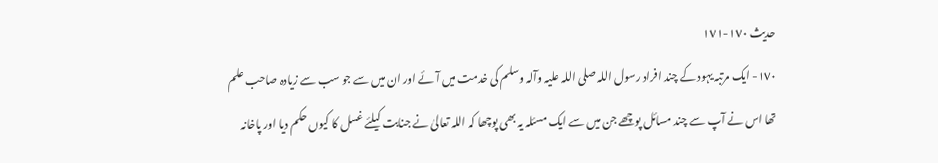حدیث ١٧٠-١٧١
١٧٠- ایک مرتبہ یہود کے چند افراد رسول اللہ صلی اللہ علیہ وآلہ وسلم کی خدمت میں آئے اور ان میں سے جو سب سے زیادہ صاحب علم تھا اس نے آپ سے چند مسائل پوچھے جن میں سے ایک مسئلہ یہ بھی پوچھا کہ اللہ تعالیٰ نے جنابت کیلئے غسل کا کیوں حکم دیا اور پاخانہ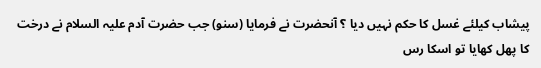پیشاب کیلئے غسل کا حکم نہیں دیا ؟ آنحضرت نے فرمایا (سنو) جب حضرت آدم علیہ السلام نے درخت کا پھل کھایا تو اسکا رس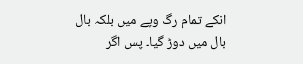انکے تمام رگ وپے میں بلکہ بال بال میں دوڑ گیا۔ پس اگر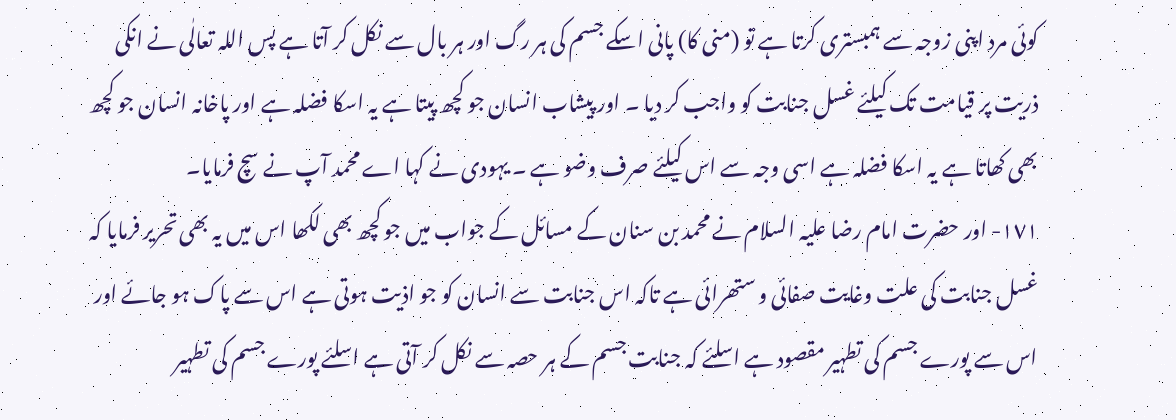کوئی مرد اپنی زوجہ سے ہمبستری کرتا ہے تو (منی کا) پانی اسکے جسم کی ہر رگ اور ہر بال سے نکل کر آتا ہے پس اللہ تعالٰی نے انکی ذریت پر قیامت تک کیلئے غسل جنابت کو واجب کر دیا ۔ اور پیشاب انسان جو کچھ پیتا ہے یہ اسکا فضلہ ہے اور پاخانہ انسان جو کچھ بھی کھاتا ہے یہ اسکا فضلہ ہے اسی وجہ سے اس کیلئے صرف وضو ہے ۔ یہودی نے کہا اے محمد آپ نے سچ فرمایا۔
١٧١- اور حضرت امام رضا علیہ السلام نے محمد بن سنان کے مسائل کے جواب میں جو کچھ بھی لکھا اس میں یہ بھی تحریر فرمایا کہ غسل جنابت کی علت وغایت صفائی و ستھرائی ہے تاکہ اس جنابت سے انسان کو جو اذیت ہوتی ہے اس سے پاک ہو جائے اور اس سے پورے جسم کی تطہیر مقصود ہے اسلئے کہ جنابت جسم کے ہر حصہ سے نکل کر آتی ہے اسلئے پورے جسم کی تطہیر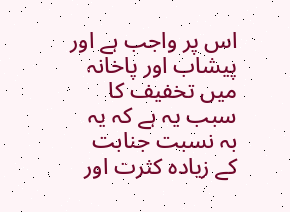اس پر واجب ہے اور پیشاب اور پاخانہ میں تخفیف کا سبب یہ ہے کہ یہ بہ نسبت جنابت کے زیادہ کثرت اور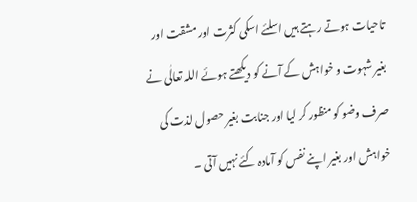تاحیات ہوتے رہتے ہیں اسلئے اسکی کثرت اور مشقت اور بغیر شہوت و خواہش کے آنے کو دیکھتے ہوئے اللہ تعالٰی نے صرف وضو کو منظور کر لیا اور جنابت بغیر حصول لذت کی خواہش اور بغیر اپنے نفس کو آمادہ کئے نہیں آتی ۔